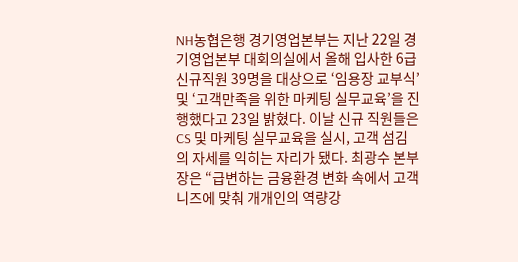NH농협은행 경기영업본부는 지난 22일 경기영업본부 대회의실에서 올해 입사한 6급 신규직원 39명을 대상으로 ‘임용장 교부식’ 및 ‘고객만족을 위한 마케팅 실무교육’을 진행했다고 23일 밝혔다. 이날 신규 직원들은 CS 및 마케팅 실무교육을 실시, 고객 섬김의 자세를 익히는 자리가 됐다. 최광수 본부장은 “급변하는 금융환경 변화 속에서 고객니즈에 맞춰 개개인의 역량강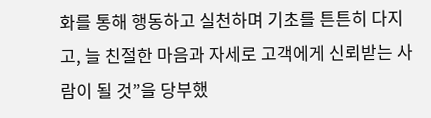화를 통해 행동하고 실천하며 기초를 튼튼히 다지고, 늘 친절한 마음과 자세로 고객에게 신뢰받는 사람이 될 것”을 당부했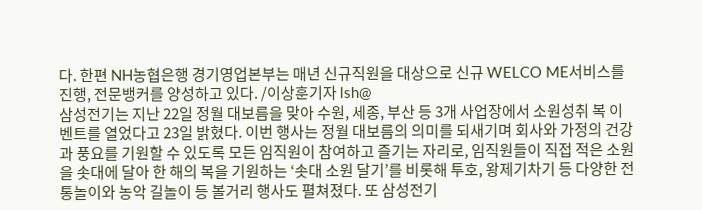다. 한편 NH농협은행 경기영업본부는 매년 신규직원을 대상으로 신규 WELCO ME서비스를 진행, 전문뱅커를 양성하고 있다. /이상훈기자 lsh@
삼성전기는 지난 22일 정월 대보름을 맞아 수원, 세종, 부산 등 3개 사업장에서 소원성취 복 이벤트를 열었다고 23일 밝혔다. 이번 행사는 정월 대보름의 의미를 되새기며 회사와 가정의 건강과 풍요를 기원할 수 있도록 모든 임직원이 참여하고 즐기는 자리로, 임직원들이 직접 적은 소원을 솟대에 달아 한 해의 복을 기원하는 ‘솟대 소원 달기’를 비롯해 투호, 왕제기차기 등 다양한 전통놀이와 농악 길놀이 등 볼거리 행사도 펼쳐졌다. 또 삼성전기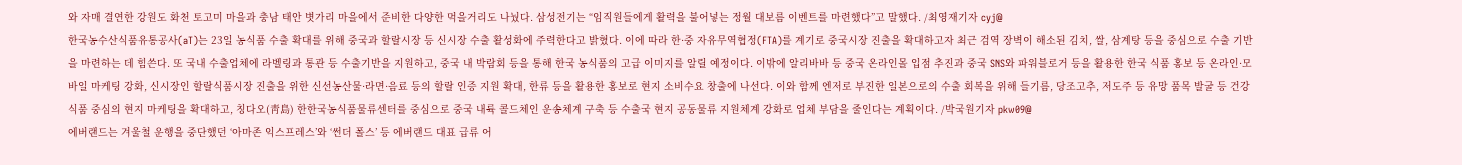와 자매 결연한 강원도 화천 토고미 마을과 충남 태안 볏가리 마을에서 준비한 다양한 먹을거리도 나눴다. 삼성전기는 “임직원들에게 활력을 불어넣는 정월 대보름 이벤트를 마련했다”고 말했다. /최영재기자 cyj@
한국농수산식품유통공사(aT)는 23일 농식품 수출 확대를 위해 중국과 할랄시장 등 신시장 수출 활성화에 주력한다고 밝혔다. 이에 따라 한·중 자유무역협정(FTA)를 계기로 중국시장 진출을 확대하고자 최근 검역 장벽이 해소된 김치, 쌀, 삼계탕 등을 중심으로 수출 기반을 마련하는 데 힘쓴다. 또 국내 수출업체에 라벨링과 통관 등 수출기반을 지원하고, 중국 내 박람회 등을 통해 한국 농식품의 고급 이미지를 알릴 예정이다. 이밖에 알리바바 등 중국 온라인몰 입점 추진과 중국 SNS와 파워블로거 등을 활용한 한국 식품 홍보 등 온라인·모바일 마케팅 강화, 신시장인 할랄식품시장 진출을 위한 신선농산물·라면·음료 등의 할랄 인증 지원 확대, 한류 등을 활용한 홍보로 현지 소비수요 창출에 나선다. 이와 함께 엔저로 부진한 일본으로의 수출 회복을 위해 들기름, 당조고추, 저도주 등 유망 품목 발굴 등 건강식품 중심의 현지 마케팅을 확대하고, 칭다오(靑島) 한한국농식품물류센터를 중심으로 중국 내륙 콜드체인 운송체계 구축 등 수출국 현지 공동물류 지원체계 강화로 업체 부담을 줄인다는 계획이다. /박국원기자 pkw09@
에버랜드는 겨울철 운행을 중단했던 ‘아마존 익스프레스’와 ‘썬더 폴스’ 등 에버랜드 대표 급류 어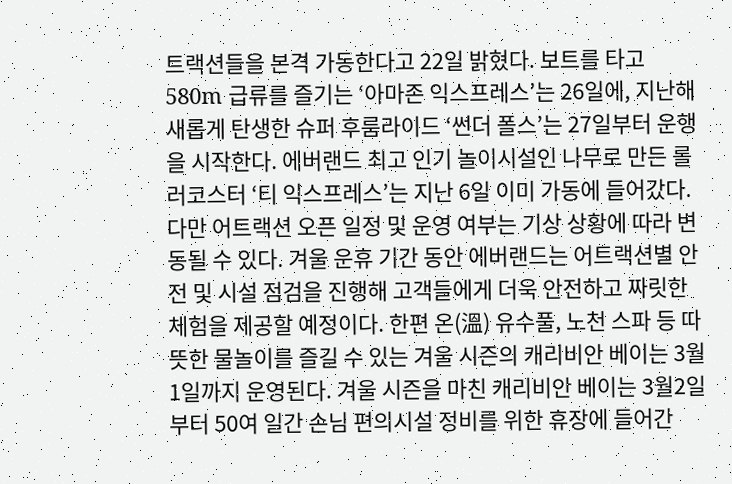트랙션들을 본격 가동한다고 22일 밝혔다. 보트를 타고 580m 급류를 즐기는 ‘아마존 익스프레스’는 26일에, 지난해 새롭게 탄생한 슈퍼 후룸라이드 ‘썬더 폴스’는 27일부터 운행을 시작한다. 에버랜드 최고 인기 놀이시설인 나무로 만든 롤러코스터 ‘티 익스프레스’는 지난 6일 이미 가동에 들어갔다. 다만 어트랙션 오픈 일정 및 운영 여부는 기상 상황에 따라 변동될 수 있다. 겨울 운휴 기간 동안 에버랜드는 어트랙션별 안전 및 시설 점검을 진행해 고객들에게 더욱 안전하고 짜릿한 체험을 제공할 예정이다. 한편 온(溫) 유수풀, 노천 스파 등 따뜻한 물놀이를 즐길 수 있는 겨울 시즌의 캐리비안 베이는 3월1일까지 운영된다. 겨울 시즌을 마친 캐리비안 베이는 3월2일부터 50여 일간 손님 편의시설 정비를 위한 휴장에 들어간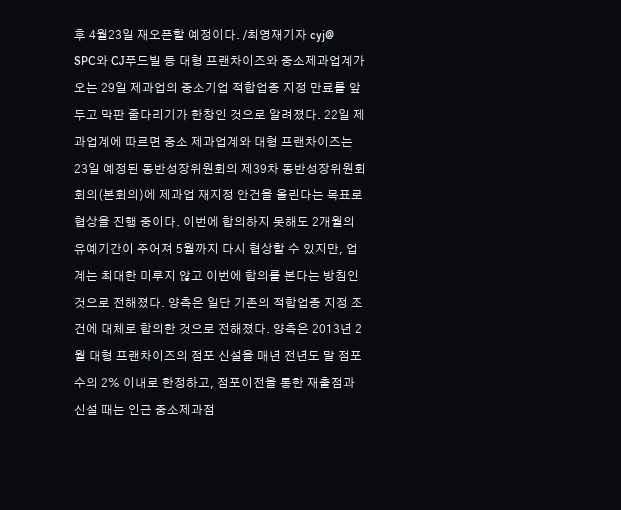후 4월23일 재오픈할 예정이다. /최영재기자 cyj@
SPC와 CJ푸드빌 등 대형 프랜차이즈와 중소제과업계가 오는 29일 제과업의 중소기업 적합업종 지정 만료를 앞두고 막판 줄다리기가 한창인 것으로 알려졌다. 22일 제과업계에 따르면 중소 제과업계와 대형 프랜차이즈는 23일 예정된 동반성장위원회의 제39차 동반성장위원회 회의(본회의)에 제과업 재지정 안건을 올린다는 목표로 협상을 진행 중이다. 이번에 합의하지 못해도 2개월의 유예기간이 주어져 5월까지 다시 협상할 수 있지만, 업계는 최대한 미루지 않고 이번에 합의를 본다는 방침인 것으로 전해졌다. 양측은 일단 기존의 적합업종 지정 조건에 대체로 합의한 것으로 전해졌다. 양측은 2013년 2월 대형 프랜차이즈의 점포 신설을 매년 전년도 말 점포 수의 2% 이내로 한정하고, 점포이전을 통한 재출점과 신설 때는 인근 중소제과점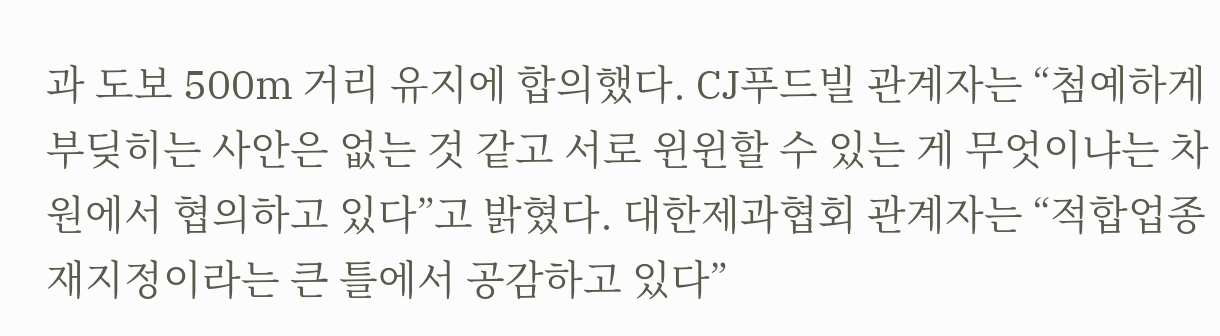과 도보 500m 거리 유지에 합의했다. CJ푸드빌 관계자는 “첨예하게 부딪히는 사안은 없는 것 같고 서로 윈윈할 수 있는 게 무엇이냐는 차원에서 협의하고 있다”고 밝혔다. 대한제과협회 관계자는 “적합업종 재지정이라는 큰 틀에서 공감하고 있다”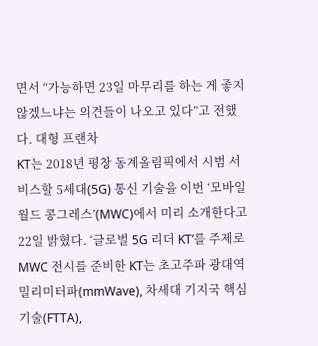면서 “가능하면 23일 마무리를 하는 게 좋지 않겠느냐는 의견들이 나오고 있다”고 전했다. 대형 프랜차
KT는 2018년 평창 동계올림픽에서 시범 서비스할 5세대(5G) 통신 기술을 이번 ‘모바일 월드 콩그레스’(MWC)에서 미리 소개한다고 22일 밝혔다. ‘글로벌 5G 리더 KT’를 주제로 MWC 전시를 준비한 KT는 초고주파 광대역 밀리미터파(mmWave), 차세대 기지국 핵심 기술(FTTA),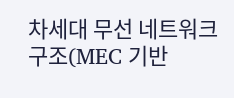차세대 무선 네트워크 구조(MEC 기반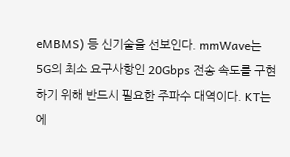eMBMS) 등 신기술을 선보인다. mmWave는 5G의 최소 요구사항인 20Gbps 전송 속도를 구현하기 위해 반드시 필요한 주파수 대역이다. KT는 에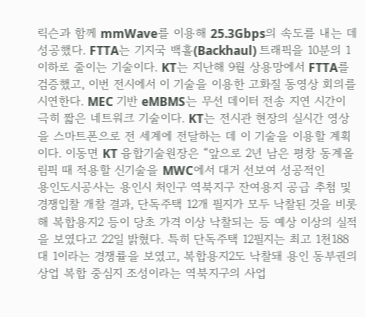릭슨과 함께 mmWave를 이용해 25.3Gbps의 속도를 내는 데 성공했다. FTTA는 기지국 백홀(Backhaul) 트래픽을 10분의 1 이하로 줄이는 기술이다. KT는 지난해 9월 상용망에서 FTTA를 검증했고, 이번 전시에서 이 기술을 이용한 고화질 동영상 회의를 시연한다. MEC 기반 eMBMS는 무선 데이터 전송 지연 시간이 극히 짧은 네트워크 기술이다. KT는 전시관 현장의 실시간 영상을 스마트폰으로 전 세계에 전달하는 데 이 기술을 이용할 계획이다. 이동면 KT 융합기술원장은 “앞으로 2년 남은 평창 동계올림픽 때 적용할 신기술을 MWC에서 대거 선보여 성공적인
용인도시공사는 용인시 처인구 역북지구 잔여용지 공급 추첨 및 경쟁입찰 개찰 결과, 단독주택 12개 필지가 모두 낙찰된 것을 비롯해 복합용지2 등이 당초 가격 이상 낙찰되는 등 예상 이상의 실적을 보였다고 22일 밝혔다. 특히 단독주택 12필지는 최고 1천188대 1이라는 경쟁률을 보였고, 복합용지2도 낙찰돼 용인 동부권의 상업 복합 중심지 조성이라는 역북지구의 사업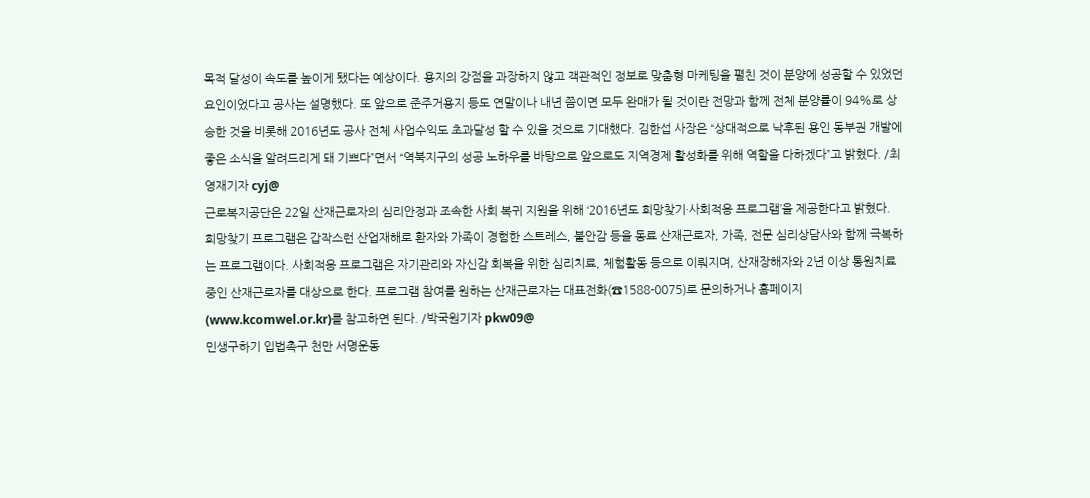목적 달성이 속도를 높이게 됐다는 예상이다. 용지의 강점을 과장하지 않고 객관적인 정보로 맞춤형 마케팅을 펼친 것이 분양에 성공할 수 있었던 요인이었다고 공사는 설명했다. 또 앞으로 준주거용지 등도 연말이나 내년 쯤이면 모두 완매가 될 것이란 전망과 함께 전체 분양률이 94%로 상승한 것을 비롯해 2016년도 공사 전체 사업수익도 초과달성 할 수 있을 것으로 기대했다. 김한섭 사장은 “상대적으로 낙후된 용인 동부권 개발에 좋은 소식을 알려드리게 돼 기쁘다”면서 “역북지구의 성공 노하우를 바탕으로 앞으로도 지역경제 활성화를 위해 역할을 다하겠다”고 밝혔다. /최영재기자 cyj@
근로복지공단은 22일 산재근로자의 심리안정과 조속한 사회 복귀 지원을 위해 ‘2016년도 희망찾기·사회적응 프로그램’을 제공한다고 밝혔다. 희망찾기 프로그램은 갑작스런 산업재해로 환자와 가족이 경험한 스트레스, 불안감 등을 동료 산재근로자, 가족, 전문 심리상담사와 함께 극복하는 프로그램이다. 사회적응 프로그램은 자기관리와 자신감 회복을 위한 심리치료, 체험활동 등으로 이뤄지며, 산재장해자와 2년 이상 통원치료 중인 산재근로자를 대상으로 한다. 프로그램 참여를 원하는 산재근로자는 대표전화(☎1588-0075)로 문의하거나 홈페이지(www.kcomwel.or.kr)를 참고하면 된다. /박국원기자 pkw09@
민생구하기 입법촉구 천만 서명운동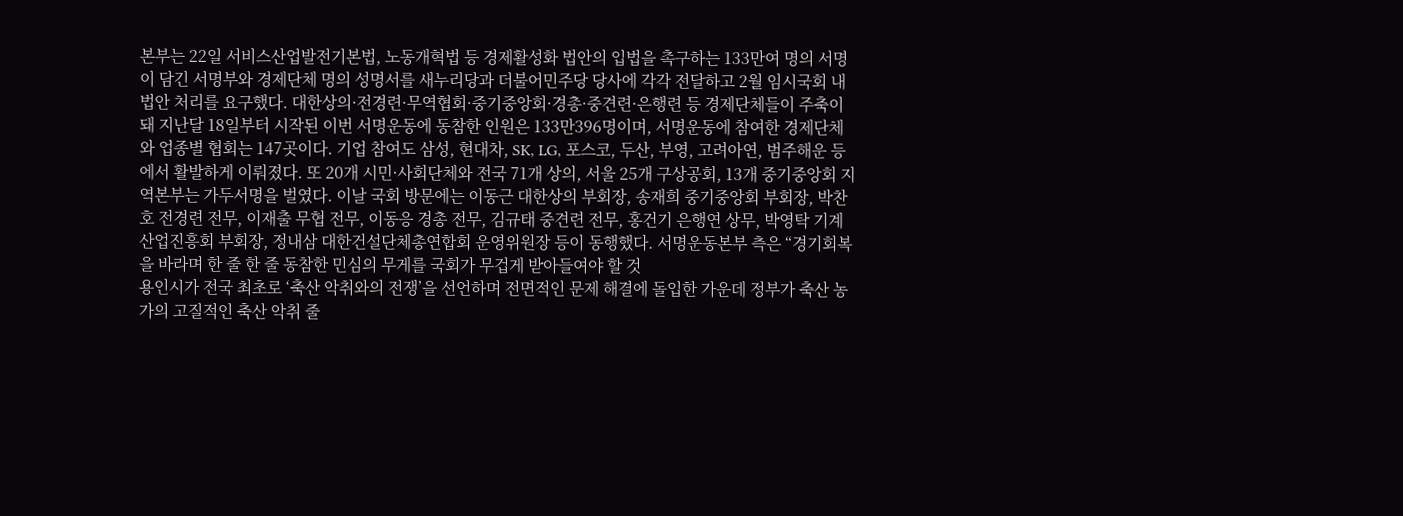본부는 22일 서비스산업발전기본법, 노동개혁법 등 경제활성화 법안의 입법을 촉구하는 133만여 명의 서명이 담긴 서명부와 경제단체 명의 성명서를 새누리당과 더불어민주당 당사에 각각 전달하고 2월 임시국회 내 법안 처리를 요구했다. 대한상의·전경련·무역협회·중기중앙회·경총·중견련·은행련 등 경제단체들이 주축이 돼 지난달 18일부터 시작된 이번 서명운동에 동참한 인원은 133만396명이며, 서명운동에 참여한 경제단체와 업종별 협회는 147곳이다. 기업 참여도 삼성, 현대차, SK, LG, 포스코, 두산, 부영, 고려아연, 범주해운 등에서 활발하게 이뤄졌다. 또 20개 시민·사회단체와 전국 71개 상의, 서울 25개 구상공회, 13개 중기중앙회 지역본부는 가두서명을 벌였다. 이날 국회 방문에는 이동근 대한상의 부회장, 송재희 중기중앙회 부회장, 박찬호 전경련 전무, 이재출 무협 전무, 이동응 경총 전무, 김규태 중견련 전무, 홍건기 은행연 상무, 박영탁 기계산업진흥회 부회장, 정내삼 대한건설단체총연합회 운영위원장 등이 동행했다. 서명운동본부 측은 “경기회복을 바라며 한 줄 한 줄 동참한 민심의 무게를 국회가 무겁게 받아들여야 할 것
용인시가 전국 최초로 ‘축산 악취와의 전쟁’을 선언하며 전면적인 문제 해결에 돌입한 가운데 정부가 축산 농가의 고질적인 축산 악취 줄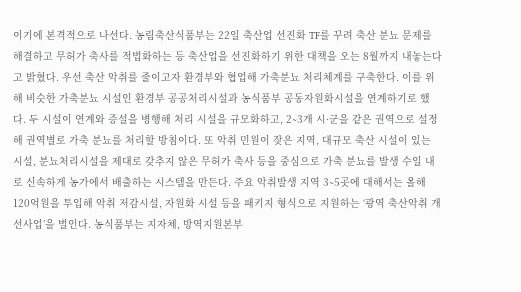이기에 본격적으로 나선다. 농림축산식품부는 22일 축산업 선진화 TF를 꾸려 축산 분뇨 문제를 해결하고 무허가 축사를 적법화하는 등 축산업을 선진화하기 위한 대책을 오는 8월까지 내놓는다고 밝혔다. 우선 축산 악취를 줄이고자 환경부와 협업해 가축분뇨 처리체계를 구축한다. 이를 위해 비슷한 가축분뇨 시설인 환경부 공공처리시설과 농식품부 공동자원화시설을 연계하기로 했다. 두 시설이 연계와 증설을 병행해 처리 시설을 규모화하고, 2∼3개 시·군을 같은 권역으로 설정해 권역별로 가축 분뇨를 처리할 방침이다. 또 악취 민원이 잦은 지역, 대규모 축산 시설이 있는 시설, 분뇨처리시설을 제대로 갖추지 않은 무허가 축사 등을 중심으로 가축 분뇨를 발생 수일 내로 신속하게 농가에서 배출하는 시스템을 만든다. 주요 악취발생 지역 3∼5곳에 대해서는 올해 120억원을 투입해 악취 저감시설, 자원화 시설 등을 패키지 형식으로 지원하는 ‘광역 축산악취 개선사업’을 벌인다. 농식품부는 지자체, 방역지원본부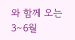와 함께 오는 3∼6월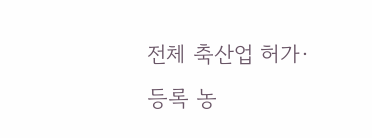전체 축산업 허가·등록 농